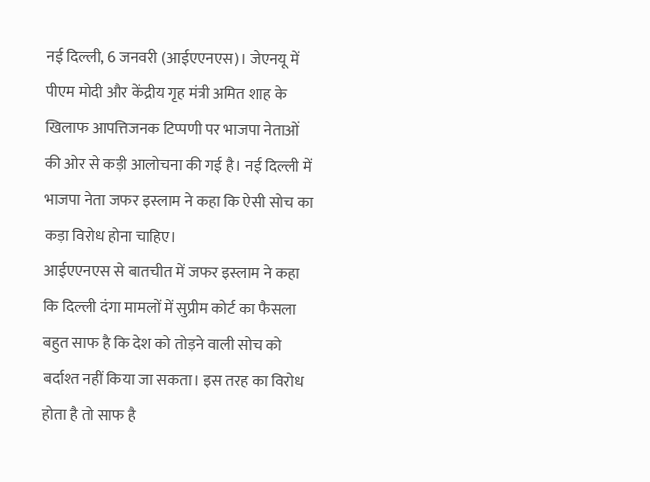नई दिल्ली, 6 जनवरी (आईएएनएस)। जेएनयू में पीएम मोदी और केंद्रीय गृह मंत्री अमित शाह के खिलाफ आपत्तिजनक टिप्पणी पर भाजपा नेताओं की ओर से कड़ी आलोचना की गई है। नई दिल्ली में भाजपा नेता जफर इस्लाम ने कहा कि ऐसी सोच का कड़ा विरोध होना चाहिए।
आईएएनएस से बातचीत में जफर इस्लाम ने कहा कि दिल्ली दंगा मामलों में सुप्रीम कोर्ट का फैसला बहुत साफ है कि देश को तोड़ने वाली सोच को बर्दाश्त नहीं किया जा सकता। इस तरह का विरोध होता है तो साफ है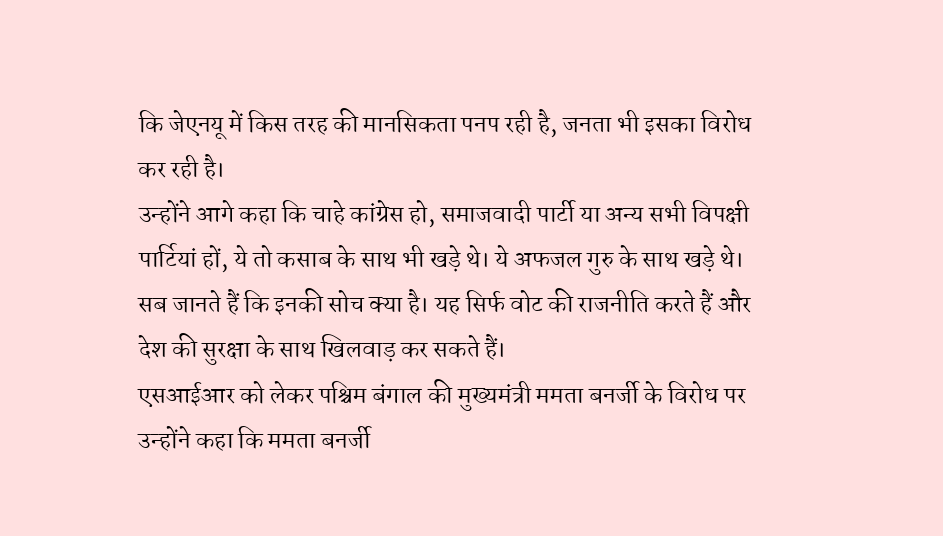कि जेएनयू में किस तरह की मानसिकता पनप रही है, जनता भी इसका विरोध कर रही है।
उन्होंने आगे कहा कि चाहे कांग्रेस हो, समाजवादी पार्टी या अन्य सभी विपक्षी पार्टियां हों, ये तो कसाब के साथ भी खड़े थे। ये अफजल गुरु के साथ खड़े थे। सब जानते हैं कि इनकी सोच क्या है। यह सिर्फ वोट की राजनीति करते हैं और देश की सुरक्षा के साथ खिलवाड़ कर सकते हैं।
एसआईआर को लेकर पश्चिम बंगाल की मुख्यमंत्री ममता बनर्जी के विरोध पर उन्होंने कहा कि ममता बनर्जी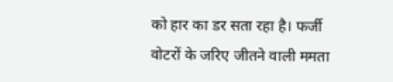को हार का डर सता रहा है। फर्जी वोटरों के जरिए जीतने वाली ममता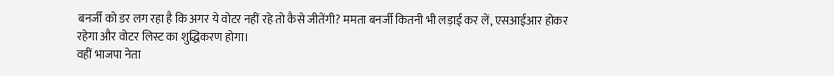बनर्जी को डर लग रहा है कि अगर ये वोटर नहीं रहे तो कैसे जीतेंगी? ममता बनर्जी कितनी भी लड़ाई कर लें, एसआईआर होकर रहेगा और वोटर लिस्ट का शुद्धिकरण होगा।
वहीं भाजपा नेता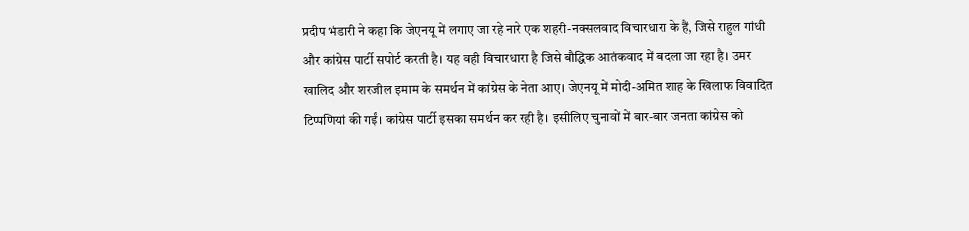प्रदीप भंडारी ने कहा कि जेएनयू में लगाए जा रहे नारे एक शहरी-नक्सलवाद विचारधारा के हैं, जिसे राहुल गांधी और कांग्रेस पार्टी सपोर्ट करती है। यह वही विचारधारा है जिसे बौद्धिक आतंकवाद में बदला जा रहा है। उमर खालिद और शरजील इमाम के समर्थन में कांग्रेस के नेता आए। जेएनयू में मोदी-अमित शाह के खिलाफ विवादित टिप्पणियां की गईं। कांग्रेस पार्टी इसका समर्थन कर रही है। इसीलिए चुनावों में बार-बार जनता कांग्रेस को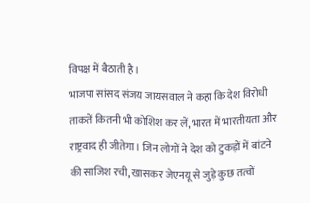विपक्ष में बैठाती है।
भाजपा सांसद संजय जायसवाल ने कहा कि देश विरोधी ताकतें कितनी भी कोशिश कर लें, भारत में भारतीयता और राष्ट्रवाद ही जीतेगा। जिन लोगों ने देश को टुकड़ों में बांटने की साजिश रची, खासकर जेएनयू से जुड़े कुछ तत्वों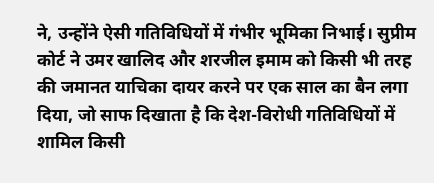ने, उन्होंने ऐसी गतिविधियों में गंभीर भूमिका निभाई। सुप्रीम कोर्ट ने उमर खालिद और शरजील इमाम को किसी भी तरह की जमानत याचिका दायर करने पर एक साल का बैन लगा दिया, जो साफ दिखाता है कि देश-विरोधी गतिविधियों में शामिल किसी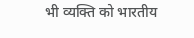भी व्यक्ति को भारतीय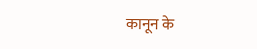कानून के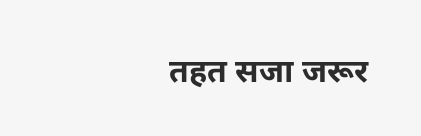तहत सजा जरूर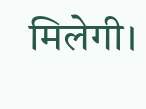मिलेगी।